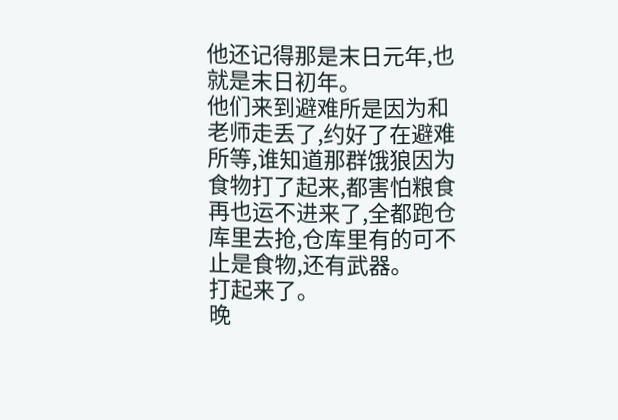他还记得那是末日元年,也就是末日初年。
他们来到避难所是因为和老师走丢了,约好了在避难所等,谁知道那群饿狼因为食物打了起来,都害怕粮食再也运不进来了,全都跑仓库里去抢,仓库里有的可不止是食物,还有武器。
打起来了。
晚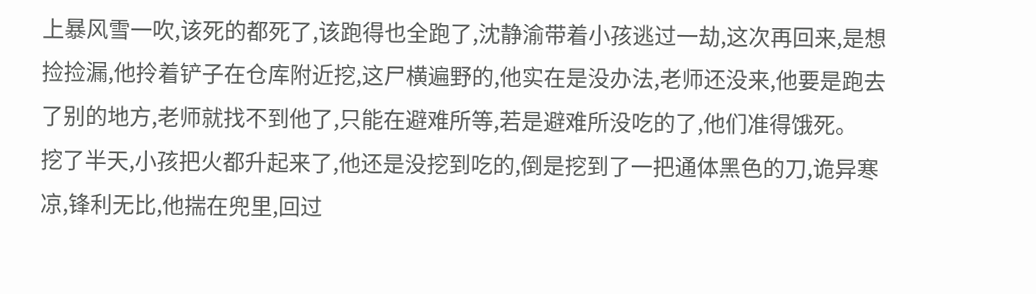上暴风雪一吹,该死的都死了,该跑得也全跑了,沈静渝带着小孩逃过一劫,这次再回来,是想捡捡漏,他拎着铲子在仓库附近挖,这尸横遍野的,他实在是没办法,老师还没来,他要是跑去了别的地方,老师就找不到他了,只能在避难所等,若是避难所没吃的了,他们准得饿死。
挖了半天,小孩把火都升起来了,他还是没挖到吃的,倒是挖到了一把通体黑色的刀,诡异寒凉,锋利无比,他揣在兜里,回过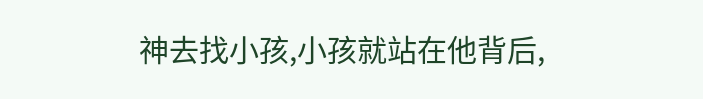神去找小孩,小孩就站在他背后,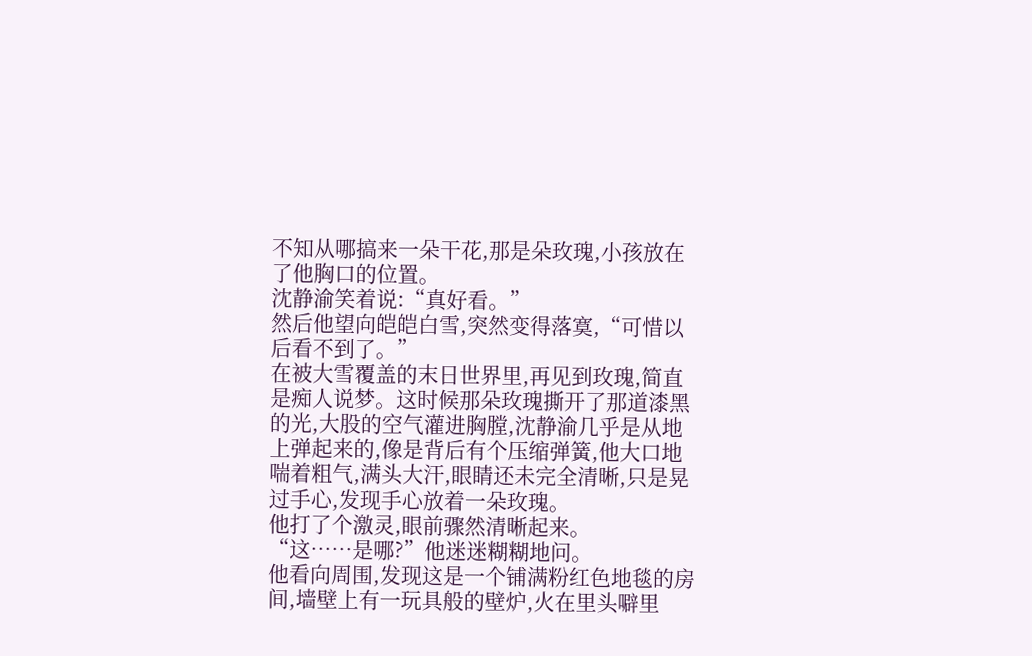不知从哪搞来一朵干花,那是朵玫瑰,小孩放在了他胸口的位置。
沈静渝笑着说:“真好看。”
然后他望向皑皑白雪,突然变得落寞,“可惜以后看不到了。”
在被大雪覆盖的末日世界里,再见到玫瑰,简直是痴人说梦。这时候那朵玫瑰撕开了那道漆黑的光,大股的空气灌进胸膛,沈静渝几乎是从地上弹起来的,像是背后有个压缩弹簧,他大口地喘着粗气,满头大汗,眼睛还未完全清晰,只是晃过手心,发现手心放着一朵玫瑰。
他打了个激灵,眼前骤然清晰起来。
“这……是哪?”他迷迷糊糊地问。
他看向周围,发现这是一个铺满粉红色地毯的房间,墙壁上有一玩具般的壁炉,火在里头噼里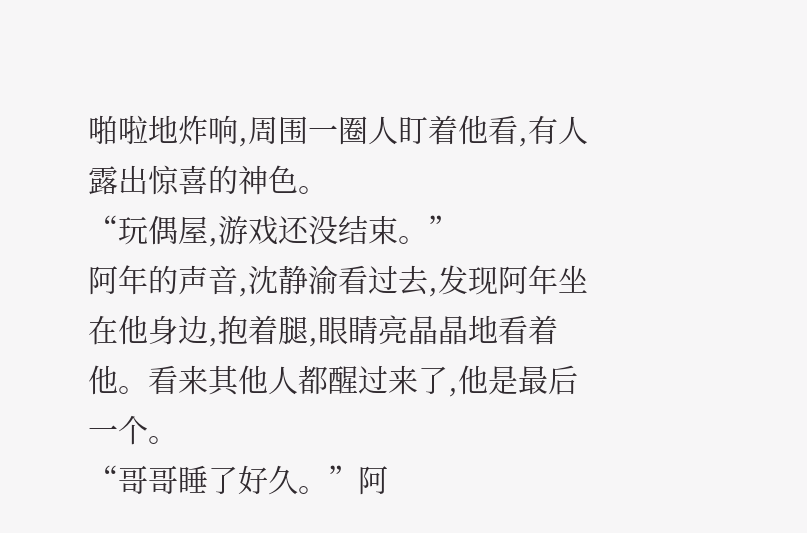啪啦地炸响,周围一圈人盯着他看,有人露出惊喜的神色。
“玩偶屋,游戏还没结束。”
阿年的声音,沈静渝看过去,发现阿年坐在他身边,抱着腿,眼睛亮晶晶地看着他。看来其他人都醒过来了,他是最后一个。
“哥哥睡了好久。”阿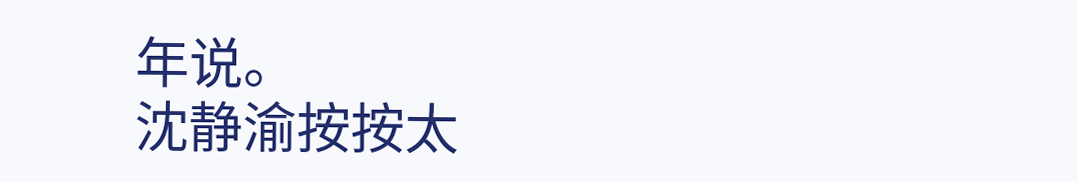年说。
沈静渝按按太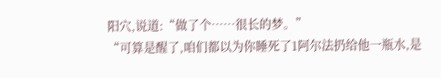阳穴,说道:“做了个……很长的梦。”
“可算是醒了,咱们都以为你睡死了1阿尔法扔给他一瓶水,是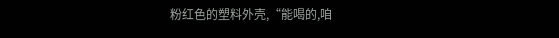粉红色的塑料外壳,“能喝的,咱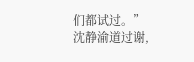们都试过。”
沈静渝道过谢,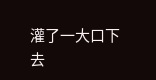灌了一大口下去